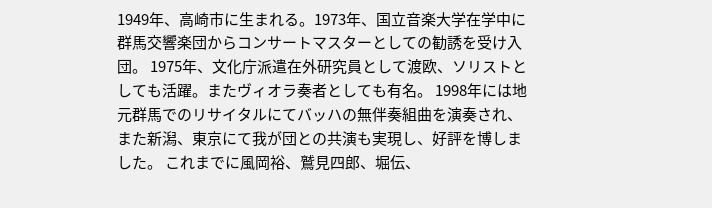1949年、高崎市に生まれる。1973年、国立音楽大学在学中に群馬交響楽団からコンサートマスターとしての勧誘を受け入団。 1975年、文化庁派遣在外研究員として渡欧、ソリストとしても活躍。またヴィオラ奏者としても有名。 1998年には地元群馬でのリサイタルにてバッハの無伴奏組曲を演奏され、また新潟、東京にて我が団との共演も実現し、好評を博しました。 これまでに風岡裕、鷲見四郎、堀伝、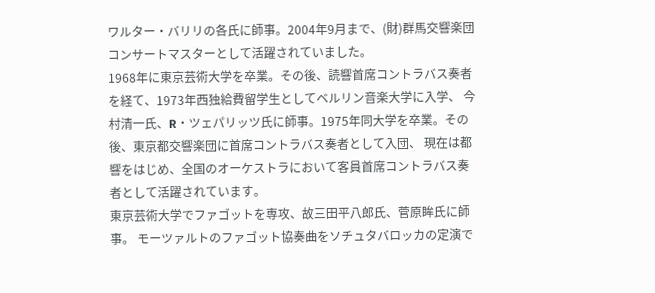ワルター・バリリの各氏に師事。2004年9月まで、(財)群馬交響楽団コンサートマスターとして活躍されていました。
1968年に東京芸術大学を卒業。その後、読響首席コントラバス奏者を経て、1973年西独給費留学生としてベルリン音楽大学に入学、 今村清一氏、R・ツェパリッツ氏に師事。1975年同大学を卒業。その後、東京都交響楽団に首席コントラバス奏者として入団、 現在は都響をはじめ、全国のオーケストラにおいて客員首席コントラバス奏者として活躍されています。
東京芸術大学でファゴットを専攻、故三田平八郎氏、菅原眸氏に師事。 モーツァルトのファゴット協奏曲をソチュタバロッカの定演で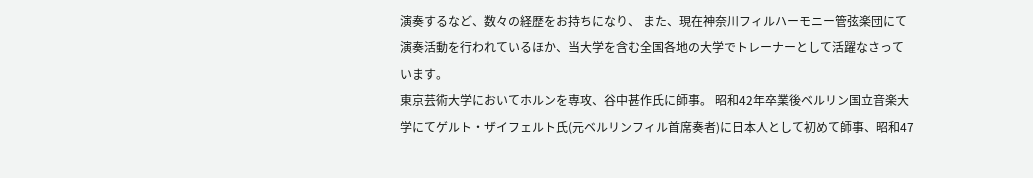演奏するなど、数々の経歴をお持ちになり、 また、現在神奈川フィルハーモニー管弦楽団にて演奏活動を行われているほか、当大学を含む全国各地の大学でトレーナーとして活躍なさっています。
東京芸術大学においてホルンを専攻、谷中甚作氏に師事。 昭和42年卒業後ベルリン国立音楽大学にてゲルト・ザイフェルト氏(元ベルリンフィル首席奏者)に日本人として初めて師事、昭和47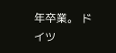年卒業。 ドイツ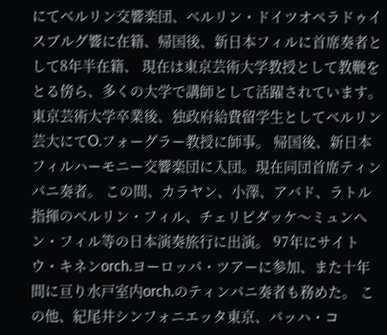にてベルリン交響楽団、ベルリン・ドイツオペラドゥイスブルグ響に在籍、帰国後、新日本フィルに首席奏者として8年半在籍、 現在は東京芸術大学教授として教鞭をとる傍ら、多くの大学で講師として活躍されています。
東京芸術大学卒業後、独政府給費留学生としてベルリン芸大にてO.フォーグラー教授に師事。 帰国後、新日本フィルハーモニー交響楽団に入団。現在同団首席ティンパニ奏者。 この間、カラヤン、小澤、アバド、ラトル指揮のベルリン・フィル、チェリビダッケ〜ミュンヘン・フィル等の日本演奏旅行に出演。 97年にサイトウ・キネンorch.ヨーロッパ・ツアーに参加、また十年間に亘り水戸室内orch.のティンパニ奏者も務めた。 この他、紀尾井シンフォニエッタ東京、バッハ・コ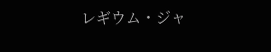レギウム・ジャ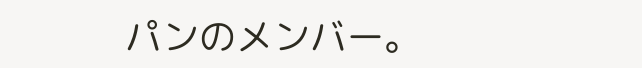パンのメンバー。